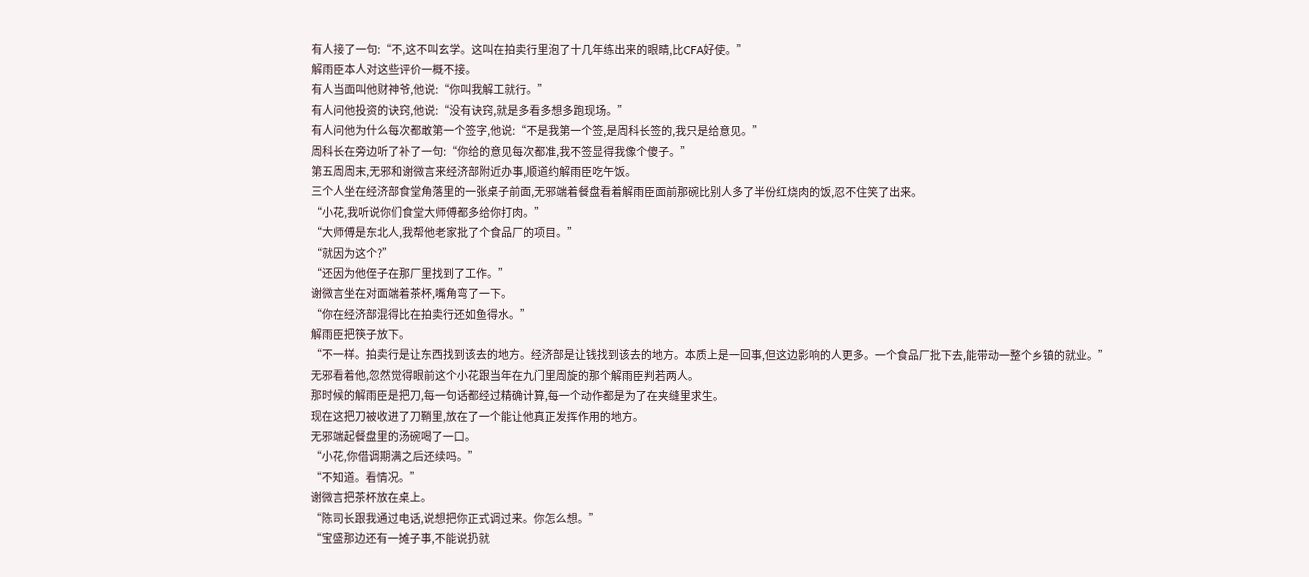有人接了一句:“不,这不叫玄学。这叫在拍卖行里泡了十几年练出来的眼睛,比CFA好使。”
解雨臣本人对这些评价一概不接。
有人当面叫他财神爷,他说:“你叫我解工就行。”
有人问他投资的诀窍,他说:“没有诀窍,就是多看多想多跑现场。”
有人问他为什么每次都敢第一个签字,他说:“不是我第一个签,是周科长签的,我只是给意见。”
周科长在旁边听了补了一句:“你给的意见每次都准,我不签显得我像个傻子。”
第五周周末,无邪和谢微言来经济部附近办事,顺道约解雨臣吃午饭。
三个人坐在经济部食堂角落里的一张桌子前面,无邪端着餐盘看着解雨臣面前那碗比别人多了半份红烧肉的饭,忍不住笑了出来。
“小花,我听说你们食堂大师傅都多给你打肉。”
“大师傅是东北人,我帮他老家批了个食品厂的项目。”
“就因为这个?”
“还因为他侄子在那厂里找到了工作。”
谢微言坐在对面端着茶杯,嘴角弯了一下。
“你在经济部混得比在拍卖行还如鱼得水。”
解雨臣把筷子放下。
“不一样。拍卖行是让东西找到该去的地方。经济部是让钱找到该去的地方。本质上是一回事,但这边影响的人更多。一个食品厂批下去,能带动一整个乡镇的就业。”
无邪看着他,忽然觉得眼前这个小花跟当年在九门里周旋的那个解雨臣判若两人。
那时候的解雨臣是把刀,每一句话都经过精确计算,每一个动作都是为了在夹缝里求生。
现在这把刀被收进了刀鞘里,放在了一个能让他真正发挥作用的地方。
无邪端起餐盘里的汤碗喝了一口。
“小花,你借调期满之后还续吗。”
“不知道。看情况。”
谢微言把茶杯放在桌上。
“陈司长跟我通过电话,说想把你正式调过来。你怎么想。”
“宝盛那边还有一摊子事,不能说扔就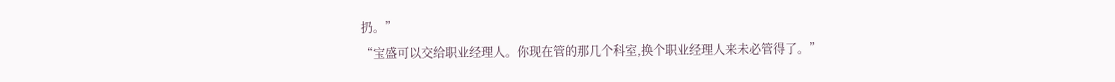扔。”
“宝盛可以交给职业经理人。你现在管的那几个科室,换个职业经理人来未必管得了。”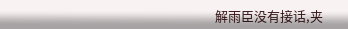解雨臣没有接话,夹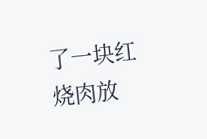了一块红烧肉放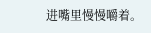进嘴里慢慢嚼着。